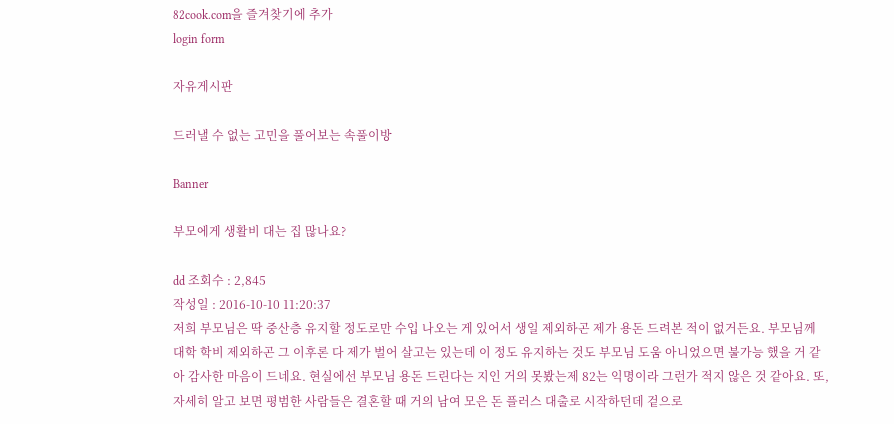82cook.com을 즐겨찾기에 추가
login form

자유게시판

드러낼 수 없는 고민을 풀어보는 속풀이방

Banner

부모에게 생활비 대는 집 많나요?

dd 조회수 : 2,845
작성일 : 2016-10-10 11:20:37
저희 부모님은 딱 중산층 유지할 정도로만 수입 나오는 게 있어서 생일 제외하곤 제가 용돈 드려본 적이 없거든요. 부모님께 대학 학비 제외하곤 그 이후론 다 제가 벌어 살고는 있는데 이 정도 유지하는 것도 부모님 도움 아니었으면 불가능 했을 거 같아 감사한 마음이 드네요. 현실에선 부모님 용돈 드린다는 지인 거의 못봤는제 82는 익명이라 그런가 적지 않은 것 같아요. 또, 자세히 알고 보면 평범한 사람들은 결혼할 때 거의 남여 모은 돈 플러스 대출로 시작하던데 겉으로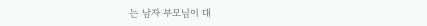는 남자 부모님이 대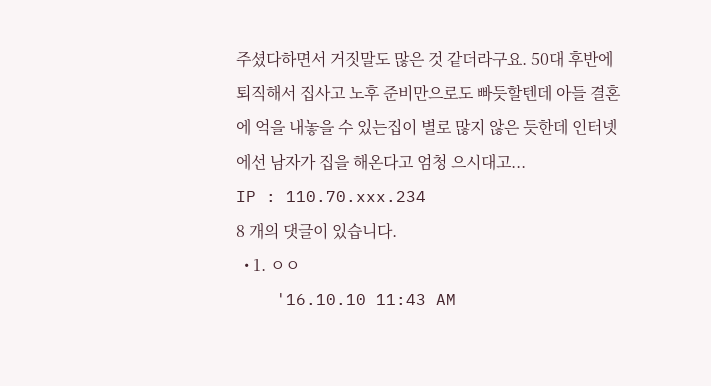주셨다하면서 거짓말도 많은 것 같더라구요. 50대 후반에 퇴직해서 집사고 노후 준비만으로도 빠듯할텐데 아들 결혼에 억을 내놓을 수 있는집이 별로 많지 않은 듯한데 인터넷에선 남자가 집을 해온다고 엄청 으시대고...
IP : 110.70.xxx.234
8 개의 댓글이 있습니다.
  • 1. ㅇㅇ
    '16.10.10 11:43 AM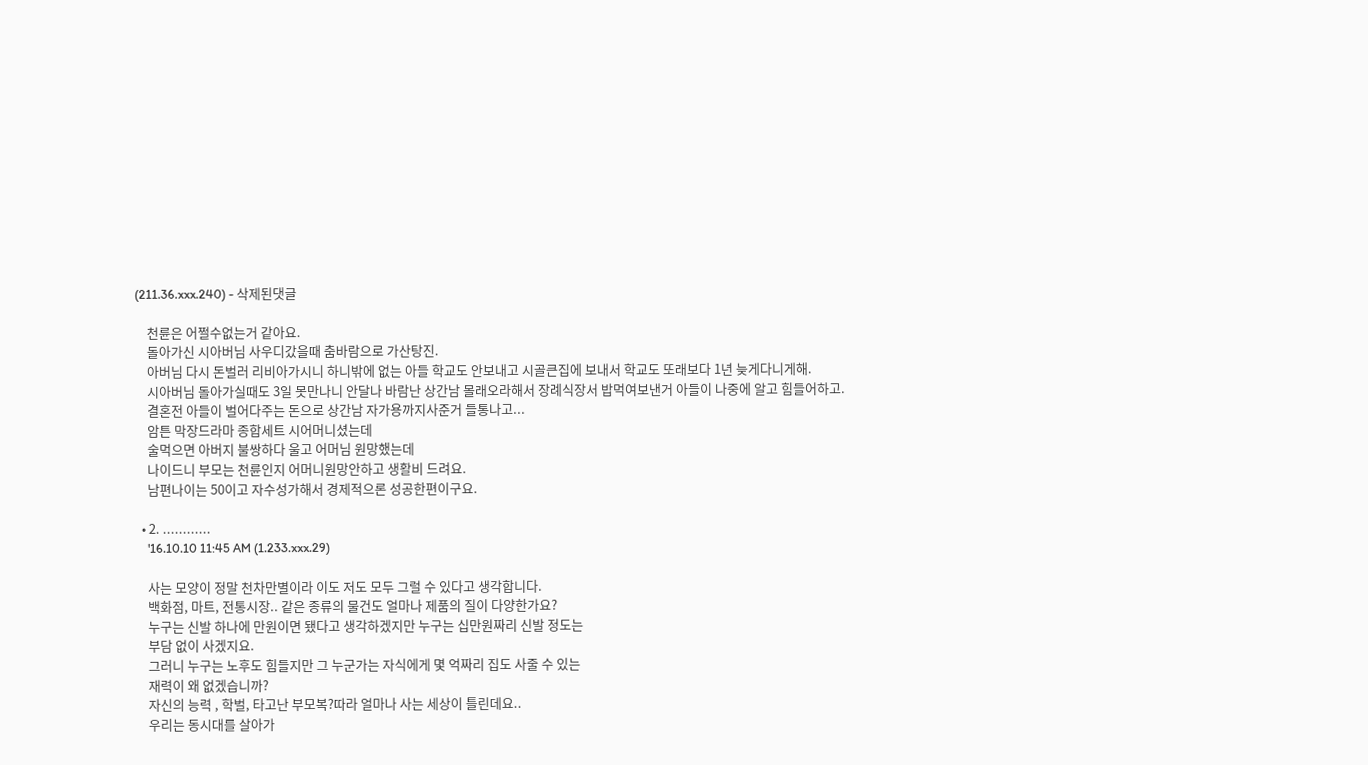(211.36.xxx.240) - 삭제된댓글

    천륜은 어쩔수없는거 같아요.
    돌아가신 시아버님 사우디갔을때 춤바람으로 가산탕진.
    아버님 다시 돈벌러 리비아가시니 하니밖에 없는 아들 학교도 안보내고 시골큰집에 보내서 학교도 또래보다 1년 늦게다니게해.
    시아버님 돌아가실때도 3일 못만나니 안달나 바람난 상간남 몰래오라해서 장례식장서 밥먹여보낸거 아들이 나중에 알고 힘들어하고.
    결혼전 아들이 벌어다주는 돈으로 상간남 자가용까지사준거 들통나고...
    암튼 막장드라마 종합세트 시어머니셨는데
    술먹으면 아버지 불쌍하다 울고 어머님 원망했는데
    나이드니 부모는 천륜인지 어머니원망안하고 생활비 드려요.
    남편나이는 50이고 자수성가해서 경제적으론 성공한편이구요.

  • 2. ............
    '16.10.10 11:45 AM (1.233.xxx.29)

    사는 모양이 정말 천차만별이라 이도 저도 모두 그럴 수 있다고 생각합니다.
    백화점, 마트, 전통시장.. 같은 종류의 물건도 얼마나 제품의 질이 다양한가요?
    누구는 신발 하나에 만원이면 됐다고 생각하겠지만 누구는 십만원짜리 신발 정도는
    부담 없이 사겠지요.
    그러니 누구는 노후도 힘들지만 그 누군가는 자식에게 몇 억짜리 집도 사줄 수 있는
    재력이 왜 없겠습니까?
    자신의 능력 , 학벌, 타고난 부모복?따라 얼마나 사는 세상이 틀린데요..
    우리는 동시대를 살아가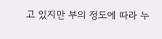고 있지만 부의 정도에 따라 누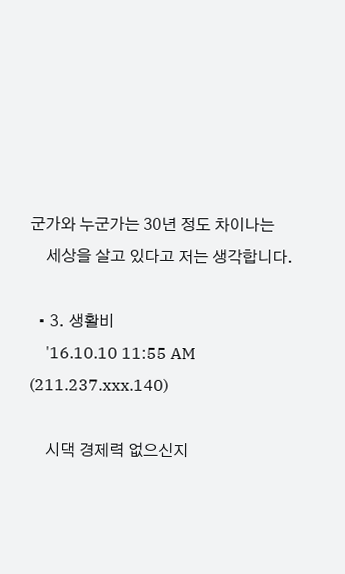군가와 누군가는 30년 정도 차이나는
    세상을 살고 있다고 저는 생각합니다.

  • 3. 생활비
    '16.10.10 11:55 AM (211.237.xxx.140)

    시댁 경제력 없으신지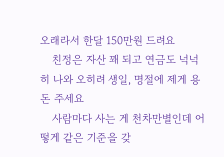오래라서 한달 150만원 드려요
    친정은 자산 꽤 되고 연금도 넉넉히 나와 오히려 생일, 명절에 제게 용돈 주세요
    사람마다 사는 게 천차만별인데 어떻게 같은 기준을 갖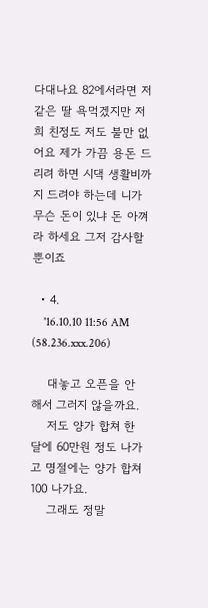다대나요 82에서라면 저같은 딸 욕먹겠지만 저희 친정도 저도 불만 없어요 제가 가끔 용돈 드리려 하면 시댁 생활비까지 드려야 하는데 니가 무슨 돈이 있냐 돈 아껴라 하세요 그저 감사할 뿐이죠

  • 4.
    '16.10.10 11:56 AM (58.236.xxx.206)

    대놓고 오픈을 안 해서 그러지 않을까요.
    저도 양가 합쳐 한 달에 60만원 정도 나가고 명절에는 양가 합쳐 100 나가요.
    그래도 정말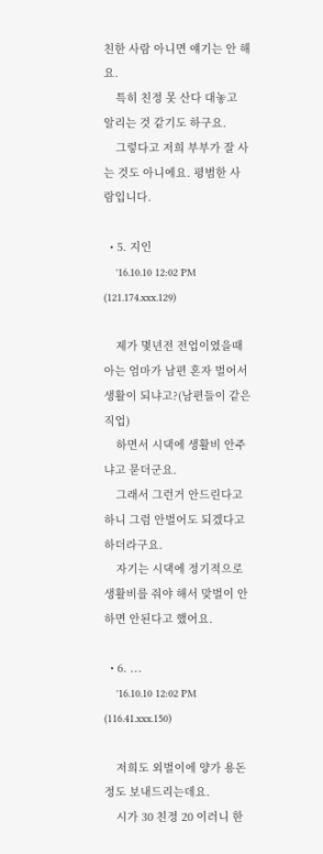친한 사람 아니면 얘기는 안 해요.
    특히 친정 못 산다 대놓고 알리는 것 같기도 하구요.
    그렇다고 저희 부부가 잘 사는 것도 아니에요. 평범한 사람입니다.

  • 5. 지인
    '16.10.10 12:02 PM (121.174.xxx.129)

    제가 몇년전 전업이였을때 아는 엄마가 남편 혼자 벌어서 생활이 되냐고?(남편들이 같은 직업)
    하면서 시댁에 생활비 안주냐고 묻더군요.
    그래서 그런거 안드린다고 하니 그럼 안벌어도 되겠다고 하더라구요.
    자기는 시댁에 정기적으로 생활비를 줘야 해서 맞벌이 안하면 안된다고 했어요.

  • 6. ...
    '16.10.10 12:02 PM (116.41.xxx.150)

    저희도 외벌이에 양가 용돈정도 보내드리는데요.
    시가 30 친정 20 이러니 한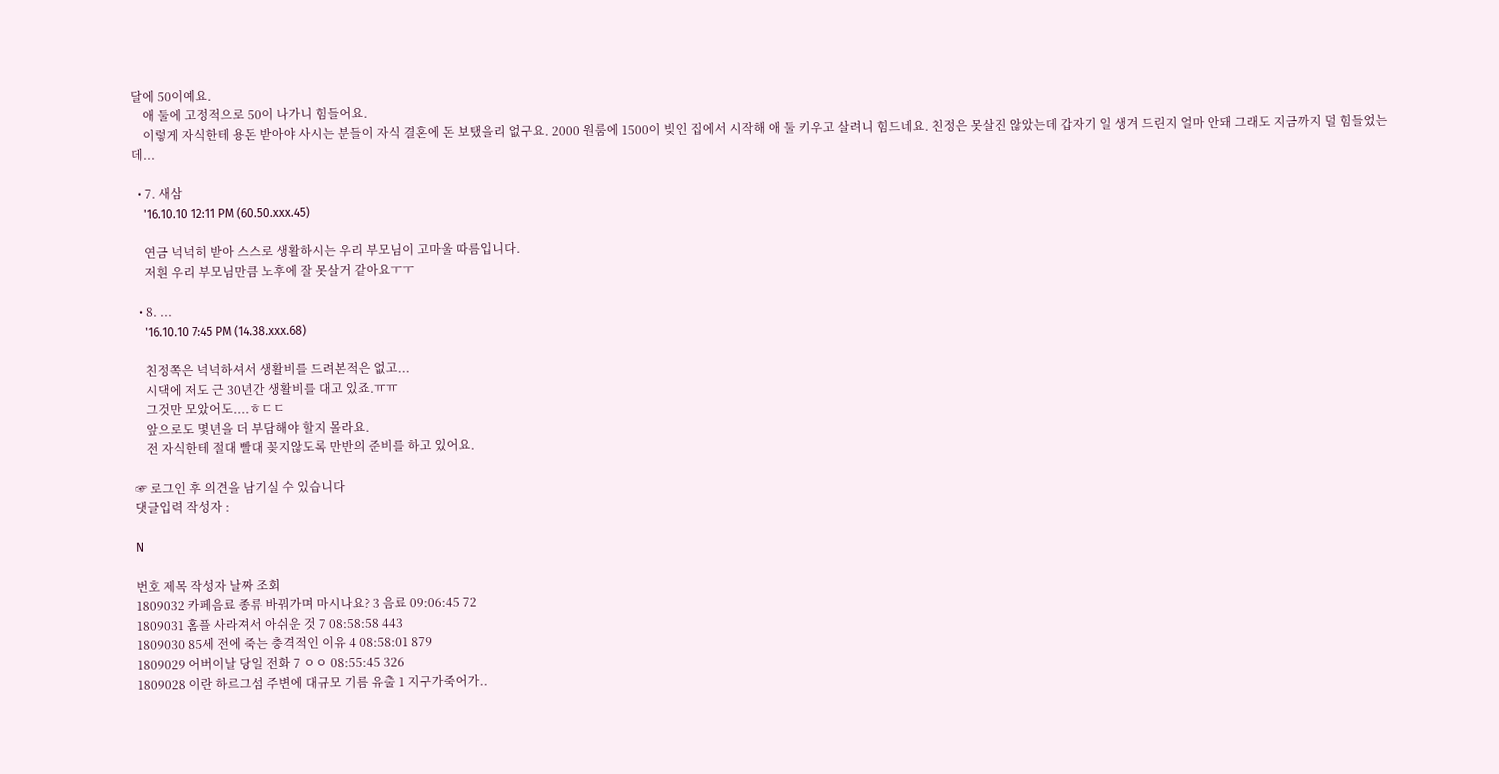달에 50이예요.
    애 둘에 고정적으로 50이 나가니 힘들어요.
    이렇게 자식한테 용돈 받아야 사시는 분들이 자식 결혼에 돈 보탰을리 없구요. 2000 원룸에 1500이 빚인 집에서 시작해 애 둘 키우고 살려니 힘드네요. 친정은 못살진 않았는데 갑자기 일 생겨 드린지 얼마 안돼 그래도 지금까지 덜 힘들었는데...

  • 7. 새삼
    '16.10.10 12:11 PM (60.50.xxx.45)

    연금 넉넉히 받아 스스로 생활하시는 우리 부모님이 고마울 따름입니다.
    저흰 우리 부모님만큼 노후에 잘 못살거 같아요ㅜㅜ

  • 8. ...
    '16.10.10 7:45 PM (14.38.xxx.68)

    친정쪽은 넉넉하셔서 생활비를 드려본적은 없고...
    시댁에 저도 근 30년간 생활비를 대고 있죠.ㅠㅠ
    그것만 모았어도....ㅎㄷㄷ
    앞으로도 몇년을 더 부담해야 할지 몰라요.
    전 자식한테 절대 빨대 꽂지않도록 만반의 준비를 하고 있어요.

☞ 로그인 후 의견을 남기실 수 있습니다
댓글입력 작성자 :

N

번호 제목 작성자 날짜 조회
1809032 카페음료 종류 바꿔가며 마시나요? 3 음료 09:06:45 72
1809031 홈플 사라져서 아쉬운 것 7 08:58:58 443
1809030 85세 전에 죽는 충격적인 이유 4 08:58:01 879
1809029 어버이날 당일 전화 7 ㅇㅇ 08:55:45 326
1809028 이란 하르그섬 주변에 대규모 기름 유출 1 지구가죽어가..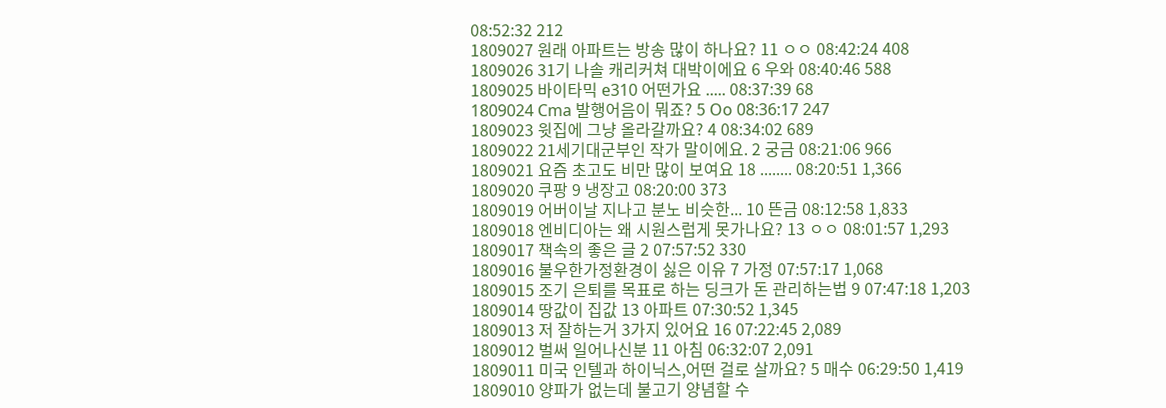08:52:32 212
1809027 원래 아파트는 방송 많이 하나요? 11 ㅇㅇ 08:42:24 408
1809026 31기 나솔 캐리커쳐 대박이에요 6 우와 08:40:46 588
1809025 바이타믹 e310 어떤가요 ..... 08:37:39 68
1809024 Cma 발행어음이 뭐죠? 5 Oo 08:36:17 247
1809023 윗집에 그냥 올라갈까요? 4 08:34:02 689
1809022 21세기대군부인 작가 말이에요. 2 궁금 08:21:06 966
1809021 요즘 초고도 비만 많이 보여요 18 ........ 08:20:51 1,366
1809020 쿠팡 9 냉장고 08:20:00 373
1809019 어버이날 지나고 분노 비슷한... 10 뜬금 08:12:58 1,833
1809018 엔비디아는 왜 시원스럽게 못가나요? 13 ㅇㅇ 08:01:57 1,293
1809017 책속의 좋은 글 2 07:57:52 330
1809016 불우한가정환경이 싫은 이유 7 가정 07:57:17 1,068
1809015 조기 은퇴를 목표로 하는 딩크가 돈 관리하는법 9 07:47:18 1,203
1809014 땅값이 집값 13 아파트 07:30:52 1,345
1809013 저 잘하는거 3가지 있어요 16 07:22:45 2,089
1809012 벌써 일어나신분 11 아침 06:32:07 2,091
1809011 미국 인텔과 하이닉스,어떤 걸로 살까요? 5 매수 06:29:50 1,419
1809010 양파가 없는데 불고기 양념할 수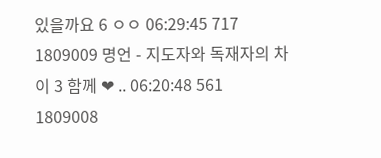있을까요 6 ㅇㅇ 06:29:45 717
1809009 명언 - 지도자와 독재자의 차이 3 함께 ❤ .. 06:20:48 561
1809008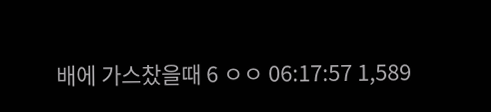배에 가스찼을때 6 ㅇㅇ 06:17:57 1,589